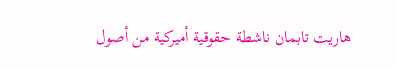هاريت تابمان ناشطة حقوقية أميركية من أصول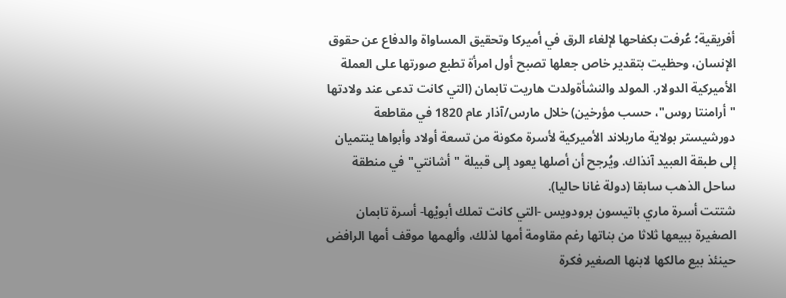أفريقية؛ عُرفت بكفاحها لإلغاء الرق في أميركا وتحقيق المساواة والدفاع عن حقوق الإنسان، وحظيت بتقدير خاص جعلها تصبح أول امرأة تطبع صورتها على العملة الأميركية الدولار. المولد والنشأةولدت هاريت تابمان (التي كانت تدعى عند ولادتها "أرامنتا روس"، حسب مؤرخين) خلال مارس/آذار عام 1820 في مقاطعة دورشيستر بولاية ماريلاند الأميركية لأسرة مكونة من تسعة أولاد وأبواها ينتميان إلى طبقة العبيد آنذاك. ويُرجح أن أصلها يعود إلى قبيلة "أشانتي" في منطقة ساحل الذهب سابقا (دولة غانا حاليا).
شتتت أسرة ماري باتيسون برودويس -التي كانت تملك أبويْها- أسرة تابمان الصغيرة ببيعها ثلاثا من بناتها رغم مقاومة أمها لذلك، وألهمها موقف أمها الرافض حينئذ بيع مالكها لابنها الصغير فكرة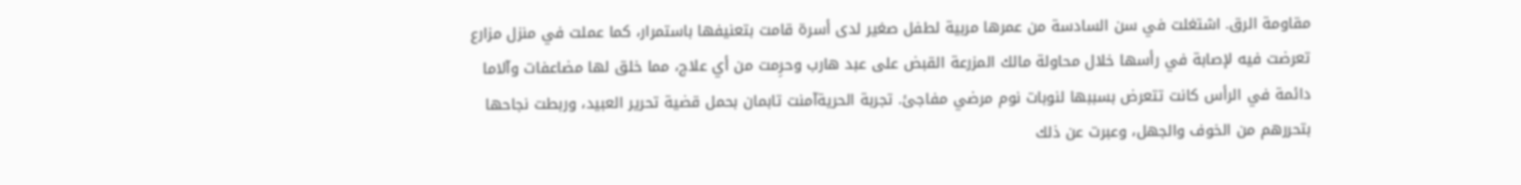مقاومة الرق. اشتغلت في سن السادسة من عمرها مربية لطفل صغير لدى أسرة قامت بتعنيفها باستمرار، كما عملت في منزل مزارع تعرضت فيه لإصابة في رأسها خلال محاولة مالك المزرعة القبض على عبد هارب وحرِمت من أي علاج، مما خلق لها مضاعفات وآلاما دائمة في الرأس كانت تتعرض بسببها لنوبات نوم مرضي مفاجئ. تجربة الحريةآمنت تابمان بحمل قضية تحرير العبيد، وربطت نجاحها بتحررهم من الخوف والجهل، وعبرت عن ذلك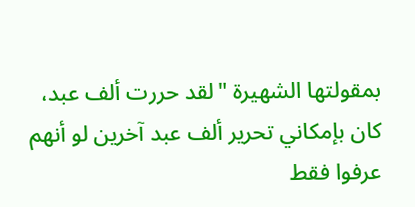بمقولتها الشهيرة "لقد حررت ألف عبد، كان بإمكاني تحرير ألف عبد آخرين لو أنهم عرفوا فقط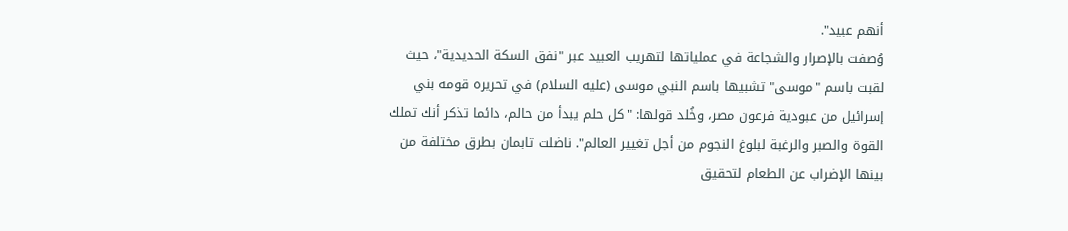أنهم عبيد".
وُصفت بالإصرار والشجاعة في عملياتها لتهريب العبيد عبر "نفق السكة الحديدية"، حيث لقبت باسم "موسى" تشبيها باسم النبي موسى (عليه السلام) في تحريره قومه بني إسرائيل من عبودية فرعون مصر، وخُلد قولها: "كل حلم يبدأ من حالم، دائما تذكر أنك تملك القوة والصبر والرغبة لبلوغ النجوم من أجل تغيير العالم". ناضلت تابمان بطرق مختلفة من بينها الإضراب عن الطعام لتحقيق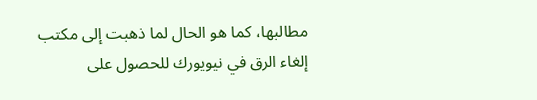مطالبها، كما هو الحال لما ذهبت إلى مكتب إلغاء الرق في نيويورك للحصول على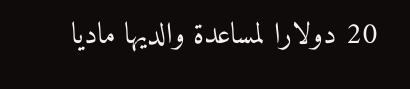20 دولارا لمساعدة والديها ماديا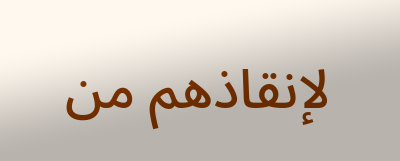لإنقاذهم من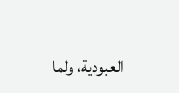العبودية، ولما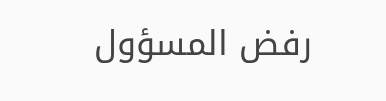رفض المسؤول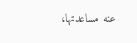عنه مساعدتها،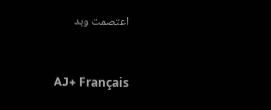اعتصمت وبد


AJ+ Français